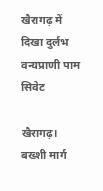खैरागढ़ में दिखा दुर्लभ वन्यप्राणी पाम सिवेट

खैरागढ़। बख्शी मार्ग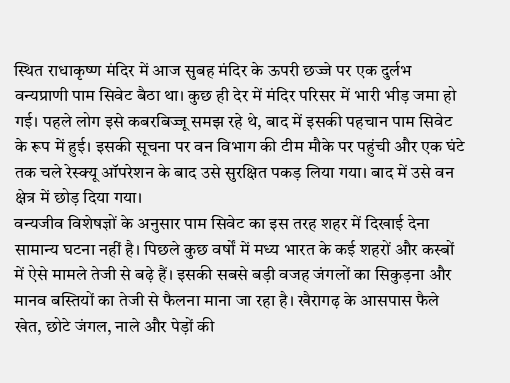स्थित राधाकृष्ण मंदिर में आज सुबह मंदिर के ऊपरी छज्जे पर एक दुर्लभ वन्यप्राणी पाम सिवेट बैठा था। कुछ ही देर में मंदिर परिसर में भारी भीड़ जमा हो गई। पहले लोग इसे कबरबिज्जू समझ रहे थे, बाद में इसकी पहचान पाम सिवेट के रूप में हुई। इसकी सूचना पर वन विभाग की टीम मौके पर पहुंची और एक घंटे तक चले रेस्क्यू ऑपरेशन के बाद उसे सुरक्षित पकड़ लिया गया। बाद में उसे वन क्षेत्र में छोड़ दिया गया।
वन्यजीव विशेषज्ञों के अनुसार पाम सिवेट का इस तरह शहर में दिखाई देना सामान्य घटना नहीं है। पिछले कुछ वर्षों में मध्य भारत के कई शहरों और कस्बों में ऐसे मामले तेजी से बढ़े हैं। इसकी सबसे बड़ी वजह जंगलों का सिकुड़ना और मानव बस्तियों का तेजी से फैलना माना जा रहा है। खैरागढ़ के आसपास फैले खेत, छोटे जंगल, नाले और पेड़ों की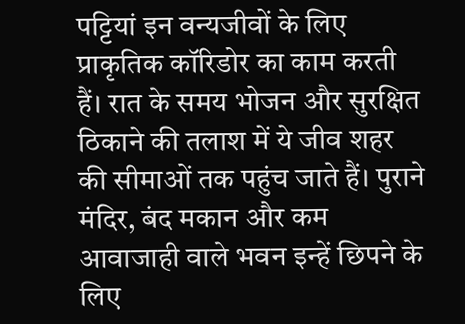पट्टियां इन वन्यजीवों के लिए प्राकृतिक कॉरिडोर का काम करती हैं। रात के समय भोजन और सुरक्षित ठिकाने की तलाश में ये जीव शहर की सीमाओं तक पहुंच जाते हैं। पुराने मंदिर, बंद मकान और कम आवाजाही वाले भवन इन्हें छिपने के लिए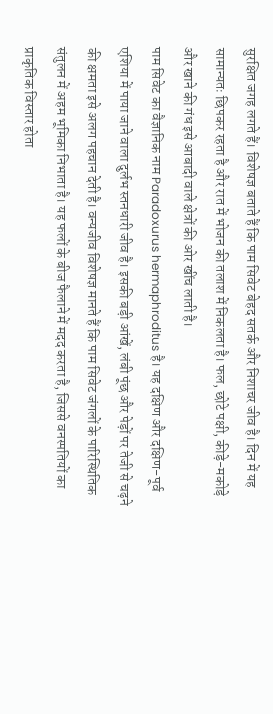सुरक्षित जगह लगते हैं। विशेषज्ञ बताते हैं कि पाम सिवेट बेहद सतर्क और निशाचर जीव है। दिन में यह सामान्यतः छिपकर रहता है और रात में भोजन की तलाश में निकलता है। फल, छोटे पक्षी, कीड़े-मकोड़े और खाने की गंध इसे आबादी वाले क्षेत्रों की ओर खींच लाती है।
पाम सिवेट का वैज्ञानिक नाम Paradoxurus hermaphroditus है। यह दक्षिण और दक्षिण-पूर्व एशिया में पाया जाने वाला दुर्लभ स्तनधारी जीव है। इसकी बड़ी आंखें, लंबी पूंछ और पेड़ों पर तेजी से चढ़ने की क्षमता इसे अलग पहचान देती है। वन्यजीव विशेषज्ञ मानते हैं कि पाम सिवेट जंगलों के पारिस्थितिक संतुलन में अहम भूमिका निभाता है। यह फलों के बीज फैलाने में मदद करता है, जिससे वनस्पतियों का प्राकृतिक विस्तार होता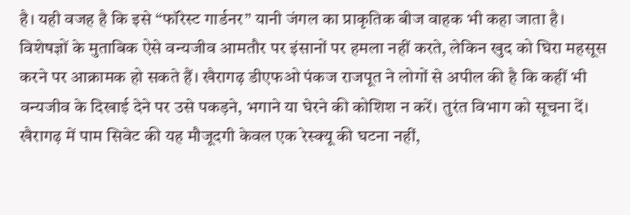है। यही वजह है कि इसे “फॉरेस्ट गार्डनर” यानी जंगल का प्राकृतिक बीज वाहक भी कहा जाता है।
विशेषज्ञों के मुताबिक ऐसे वन्यजीव आमतौर पर इंसानों पर हमला नहीं करते, लेकिन खुद को घिरा महसूस करने पर आक्रामक हो सकते हैं। खैरागढ़ डीएफओ पंकज राजपूत ने लोगों से अपील की है कि कहीं भी वन्यजीव के दिखाई देने पर उसे पकड़ने, भगाने या घेरने की कोशिश न करें। तुरंत विभाग को सूचना दें। खैरागढ़ में पाम सिवेट की यह मौजूदगी केवल एक रेस्क्यू की घटना नहीं,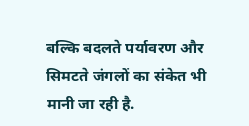बल्कि बदलते पर्यावरण और सिमटते जंगलों का संकेत भी मानी जा रही है.